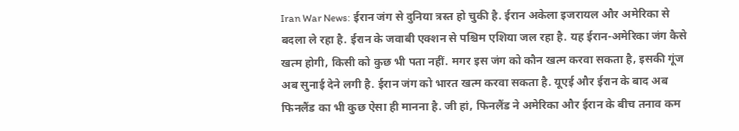Iran War News: ईरान जंग से दुनिया त्रस्त हो चुकी है. ईरान अकेला इजरायल और अमेरिका से बदला ले रहा है. ईरान के जवाबी एक्शन से पश्चिम एशिया जल रहा है. यह ईरान-अमेरिका जंग कैसे खत्म होगी, किसी को कुछ भी पता नहीं. मगर इस जंग को कौन खत्म करवा सकता है, इसकी गूंज अब सुनाई देने लगी है. ईरान जंग को भारत खत्म करवा सकता है. यूएई और ईरान के बाद अब फिनलैंड का भी कुछ ऐसा ही मानना है. जी हां, फिनलैंड ने अमेरिका और ईरान के बीच तनाव कम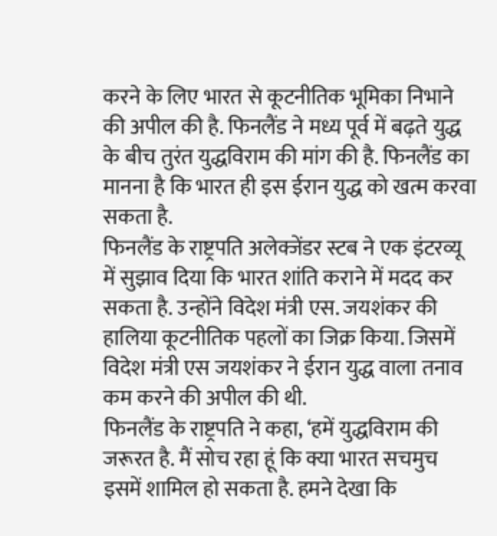करने के लिए भारत से कूटनीतिक भूमिका निभाने की अपील की है. फिनलैंड ने मध्य पूर्व में बढ़ते युद्ध के बीच तुरंत युद्धविराम की मांग की है. फिनलैंड का मानना है कि भारत ही इस ईरान युद्ध को खत्म करवा सकता है.
फिनलैंड के राष्ट्रपति अलेक्जेंडर स्टब ने एक इंटरव्यू में सुझाव दिया कि भारत शांति कराने में मदद कर सकता है. उन्होंने विदेश मंत्री एस. जयशंकर की हालिया कूटनीतिक पहलों का जिक्र किया. जिसमें विदेश मंत्री एस जयशंकर ने ईरान युद्ध वाला तनाव कम करने की अपील की थी.
फिनलैंड के राष्ट्रपति ने कहा, ‘हमें युद्धविराम की जरूरत है. मैं सोच रहा हूं कि क्या भारत सचमुच इसमें शामिल हो सकता है. हमने देखा कि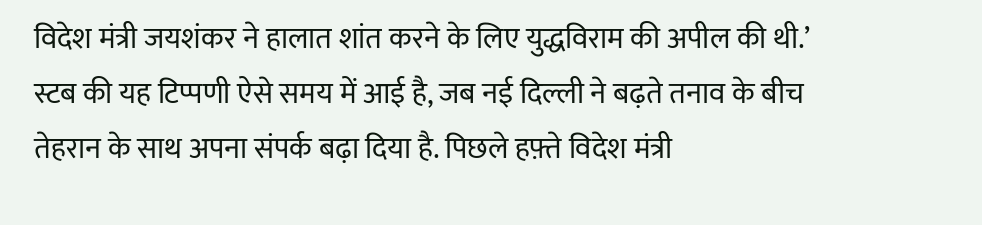विदेश मंत्री जयशंकर ने हालात शांत करने के लिए युद्धविराम की अपील की थी.’
स्टब की यह टिप्पणी ऐसे समय में आई है, जब नई दिल्ली ने बढ़ते तनाव के बीच तेहरान के साथ अपना संपर्क बढ़ा दिया है. पिछले हफ़्ते विदेश मंत्री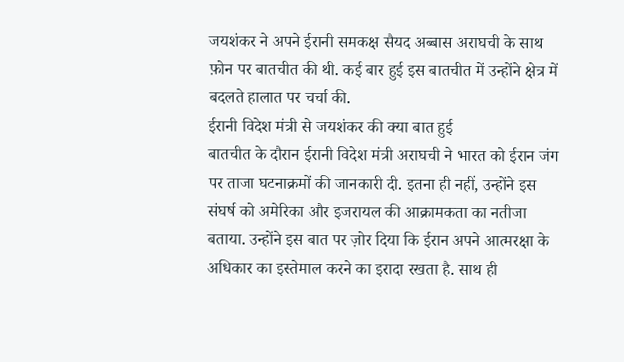जयशंकर ने अपने ईरानी समकक्ष सैयद अब्बास अराघची के साथ फ़ोन पर बातचीत की थी. कई बार हुई इस बातचीत में उन्होंने क्षेत्र में बदलते हालात पर चर्चा की.
ईरानी विदेश मंत्री से जयशंकर की क्या बात हुई
बातचीत के दौरान ईरानी विदेश मंत्री अराघची ने भारत को ईरान जंग पर ताजा घटनाक्रमों की जानकारी दी. इतना ही नहीं, उन्होंने इस संघर्ष को अमेरिका और इजरायल की आक्रामकता का नतीजा बताया. उन्होंने इस बात पर ज़ोर दिया कि ईरान अपने आत्मरक्षा के अधिकार का इस्तेमाल करने का इरादा रखता है. साथ ही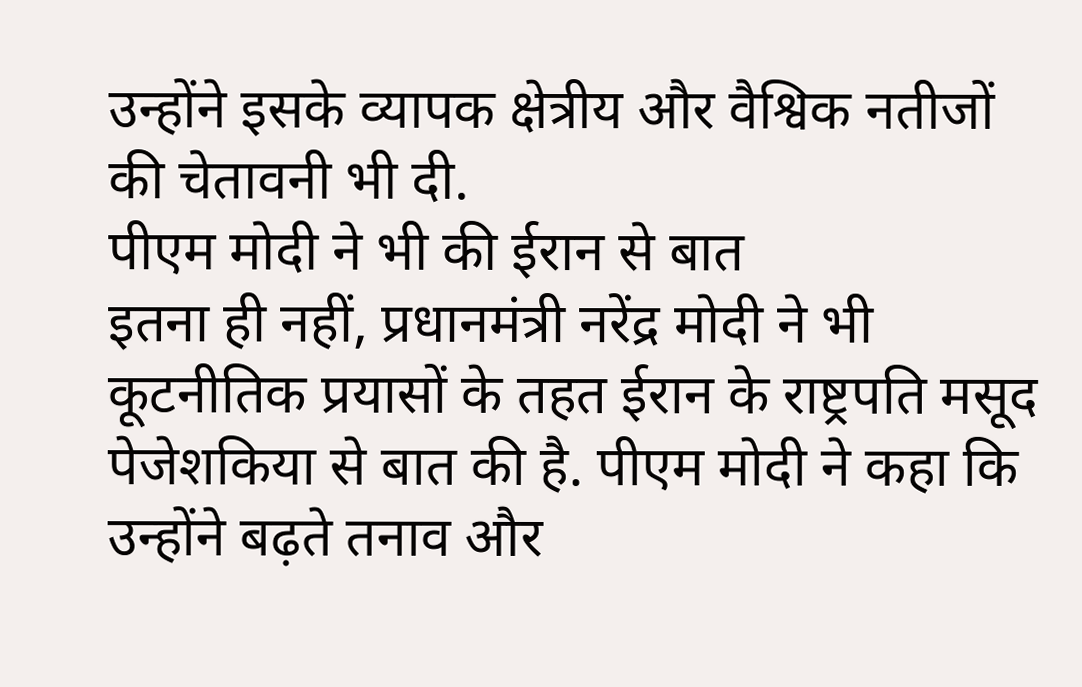उन्होंने इसके व्यापक क्षेत्रीय और वैश्विक नतीजों की चेतावनी भी दी.
पीएम मोदी ने भी की ईरान से बात
इतना ही नहीं, प्रधानमंत्री नरेंद्र मोदी ने भी कूटनीतिक प्रयासों के तहत ईरान के राष्ट्रपति मसूद पेजेशकिया से बात की है. पीएम मोदी ने कहा कि उन्होंने बढ़ते तनाव और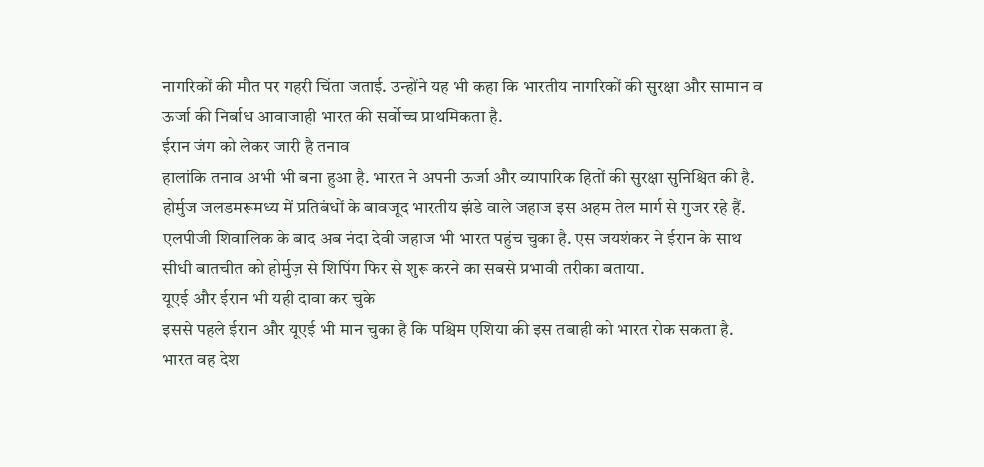नागरिकों की मौत पर गहरी चिंता जताई. उन्होंने यह भी कहा कि भारतीय नागरिकों की सुरक्षा और सामान व ऊर्जा की निर्बाध आवाजाही भारत की सर्वोच्च प्राथमिकता है.
ईरान जंग को लेकर जारी है तनाव
हालांकि तनाव अभी भी बना हुआ है. भारत ने अपनी ऊर्जा और व्यापारिक हितों की सुरक्षा सुनिश्चित की है. होर्मुज जलडमरूमध्य में प्रतिबंधों के बावजूद भारतीय झंडे वाले जहाज इस अहम तेल मार्ग से गुजर रहे हैं. एलपीजी शिवालिक के बाद अब नंदा देवी जहाज भी भारत पहुंच चुका है. एस जयशंकर ने ईरान के साथ सीधी बातचीत को होर्मुज़ से शिपिंग फिर से शुरू करने का सबसे प्रभावी तरीका बताया.
यूएई और ईरान भी यही दावा कर चुके
इससे पहले ईरान और यूएई भी मान चुका है कि पश्चिम एशिया की इस तबाही को भारत रोक सकता है. भारत वह देश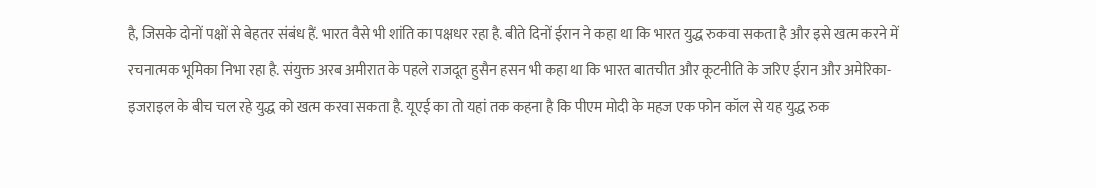है, जिसके दोनों पक्षों से बेहतर संबंध हैं. भारत वैसे भी शांति का पक्षधर रहा है. बीते दिनों ईरान ने कहा था कि भारत युद्ध रुकवा सकता है और इसे खत्म करने में रचनात्मक भूमिका निभा रहा है. संयुक्त अरब अमीरात के पहले राजदूत हुसैन हसन भी कहा था कि भारत बातचीत और कूटनीति के जरिए ईरान और अमेरिका-इजराइल के बीच चल रहे युद्ध को खत्म करवा सकता है. यूएई का तो यहां तक कहना है कि पीएम मोदी के महज एक फोन कॉल से यह युद्ध रुक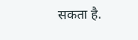सकता है.